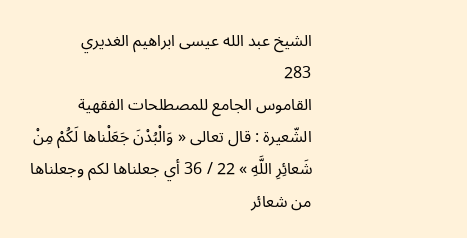الشيخ عبد الله عيسى ابراهيم الغديري
283
القاموس الجامع للمصطلحات الفقهية
الشّعيرة : قال تعالى « وَالْبُدْنَ جَعَلْناها لَكُمْ مِنْ شَعائِرِ اللَّهِ » 22 / 36 أي جعلناها لكم وجعلناها من شعائر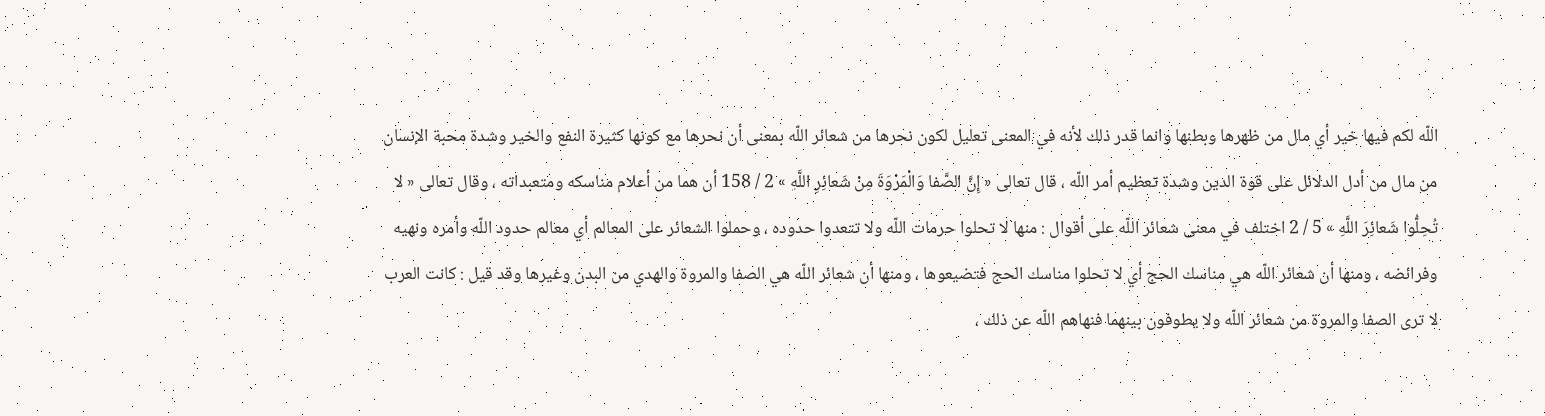اللّه لكم فيها خير أي مال من ظهرها وبطنها وانما قدر ذلك لأنه في المعنى تعليل لكون نحرها من شعائر اللّه بمعنى أن نحرها مع كونها كثيرة النفع والخير وشدة محبة الإنسان من مال من أدل الدلائل على قوة الدين وشدة تعظيم أمر اللّه ، قال تعالى « إِنَّ الصَّفا وَالْمَرْوَةَ مِنْ شَعائِرِ اللَّهِ » 2 / 158 أن هما من أعلام مناسكه ومتعبداته ، وقال تعالى « لا تُحِلُّوا شَعائِرَ اللَّهِ » 5 / 2 اختلف في معنى شعائر اللّه على أقوال : منها لا تحلوا حرمات اللّه ولا تتعدوا حدوده ، وحملوا الشعائر على المعالم أي معالم حدود اللّه وأمره ونهيه وفرائضه ، ومنها أن شعائر اللّه هي مناسك الحج أي لا تحلوا مناسك الحج فتضيعوها ، ومنها أن شعائر اللّه هي الصفا والمروة والهدي من البدن وغيرها وقد قيل : كانت العرب لا ترى الصفا والمروة من شعائر اللّه ولا يطوفون بينهما فنهاهم اللّه عن ذلك ،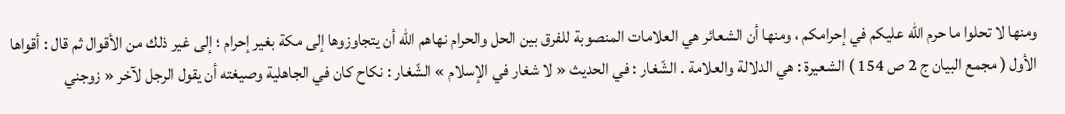ومنها لا تحلوا ما حرم اللّه عليكم في إحرامكم ، ومنها أن الشعائر هي العلامات المنصوبة للفرق بين الحل والحرام نهاهم اللّه أن يتجاوزوها إلى مكة بغير إحرام ؛ إلى غير ذلك من الأقوال ثم قال : أقواها الأول ( مجمع البيان ج 2 ص 154 ) الشعيرة : هي الدلالة والعلامة . الشّغار : في الحديث « لا شغار في الإسلام » الشّغار : نكاح كان في الجاهلية وصيغته أن يقول الرجل لآخر « زوجني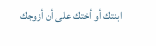ابنتك أو أختك على أن أزوجك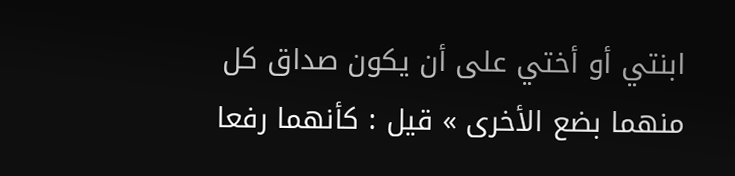ابنتي أو أختي على أن يكون صداق كل منهما بضع الأخرى » قيل : كأنهما رفعا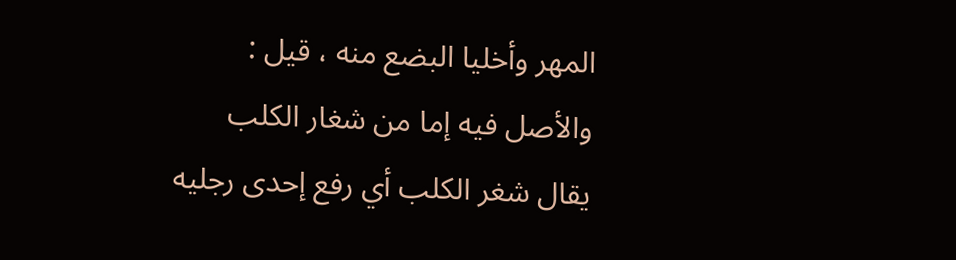المهر وأخليا البضع منه ، قيل : والأصل فيه إما من شغار الكلب يقال شغر الكلب أي رفع إحدى رجليه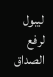ليبول لرفع الصداق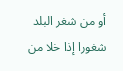أو من شغر البلد شغورا إذا خلا من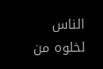الناس لخلوه من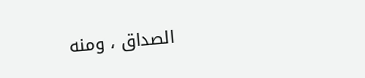الصداق ، ومنه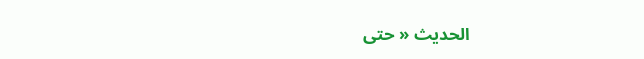الحديث « حتى